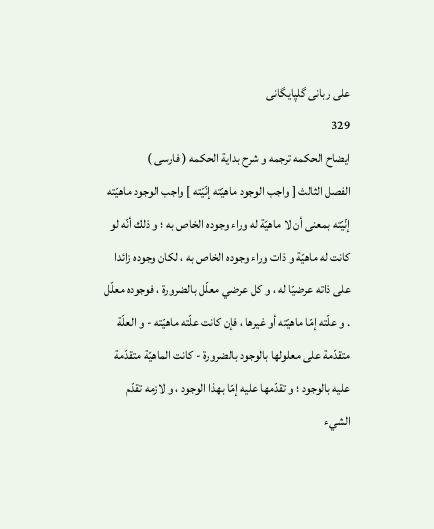على ربانى گلپايگانى
329
ايضاح الحكمه ترجمه و شرح بداية الحكمه ( فارسى )
الفصل الثالث [ واجب الوجود ماهيّته إنّيّته ] واجب الوجود ماهيّته إنّيّته بمعنى أن لا ماهيّة له وراء وجوده الخاص به ؛ و ذلك أنّه لو كانت له ماهيّة و ذات وراء وجوده الخاص به ، لكان وجوده زائدا على ذاته عرضيّا له ، و كل عرضي معلّل بالضرورة ، فوجوده معلّل . و علّته إمّا ماهيّته أو غيرها ، فإن كانت علّته ماهيّته - و العلّة متقدّمة على معلولها بالوجود بالضرورة - كانت الماهيّة متقدّمة عليه بالوجود ؛ و تقدّمها عليه إمّا بهذا الوجود ، و لازمه تقدّم الشيء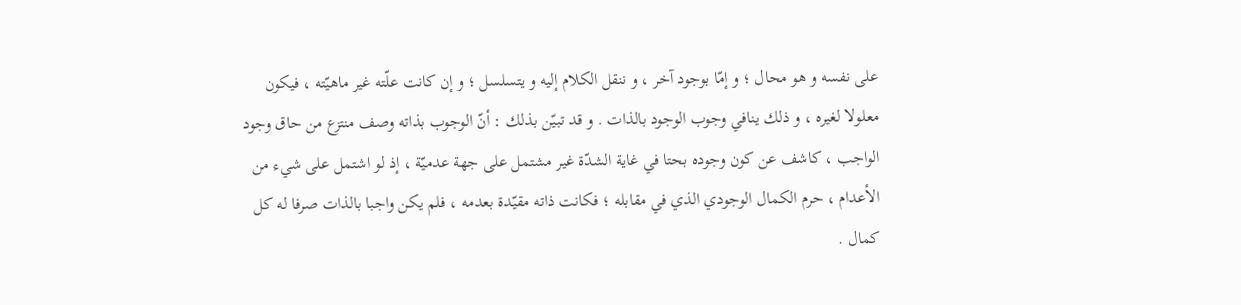على نفسه و هو محال ؛ و إمّا بوجود آخر ، و ننقل الكلام إليه و يتسلسل ؛ و إن كانت علّته غير ماهيّته ، فيكون معلولا لغيره ، و ذلك ينافي وجوب الوجود بالذات . و قد تبيّن بذلك : أنّ الوجوب بذاته وصف منتزع من حاق وجود الواجب ، كاشف عن كون وجوده بحتا في غاية الشدّة غير مشتمل على جهة عدميّة ، إذ لو اشتمل على شيء من الأعدام ، حرم الكمال الوجودي الذي في مقابله ؛ فكانت ذاته مقيّدة بعدمه ، فلم يكن واجبا بالذات صرفا له كل كمال .